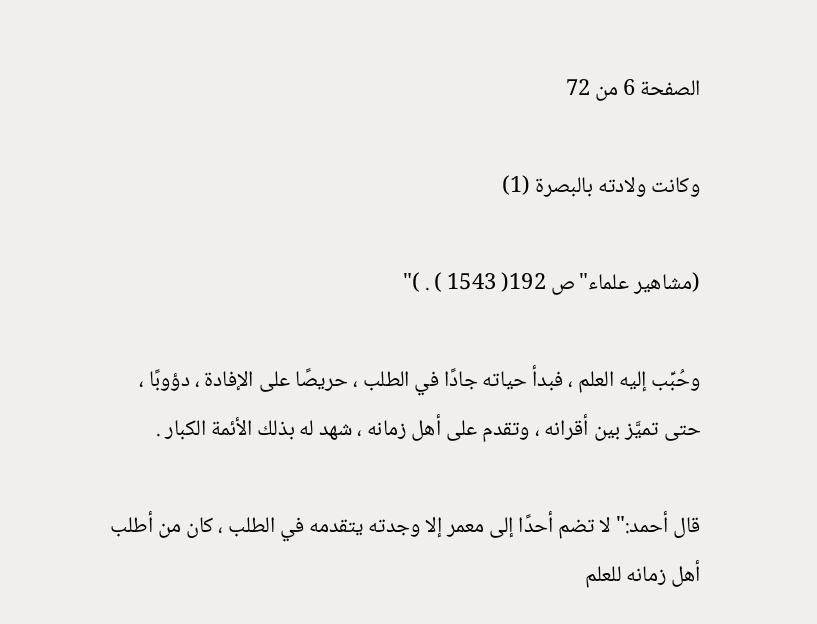الصفحة 6 من 72

وكانت ولادته بالبصرة (1)

(مشاهير علماء"ص 192( 1543 ) . )"

وحُبِّب إليه العلم ، فبدأ حياته جادًا في الطلب ، حريصًا على الإفادة ، دؤوبًا ، حتى تميَّز بين أقرانه ، وتقدم على أهل زمانه ، شهد له بذلك الأئمة الكبار .

قال أحمد:"لا تضم أحدًا إلى معمر إلا وجدته يتقدمه في الطلب ، كان من أطلب أهل زمانه للعلم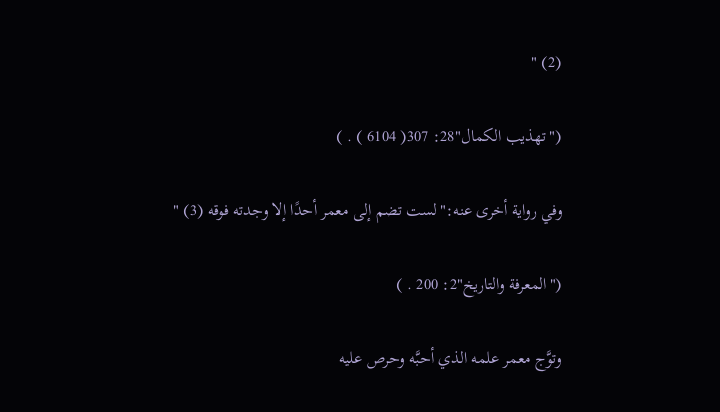(2) "

("تهذيب الكمال"28: 307( 6104 ) . )

وفي رواية أخرى عنه:"لست تضم إلى معمر أحدًا إلا وجدته فوقه (3) "

("المعرفة والتاريخ"2: 200 . )

وتوَّج معمر علمه الذي أحبَّه وحرص عليه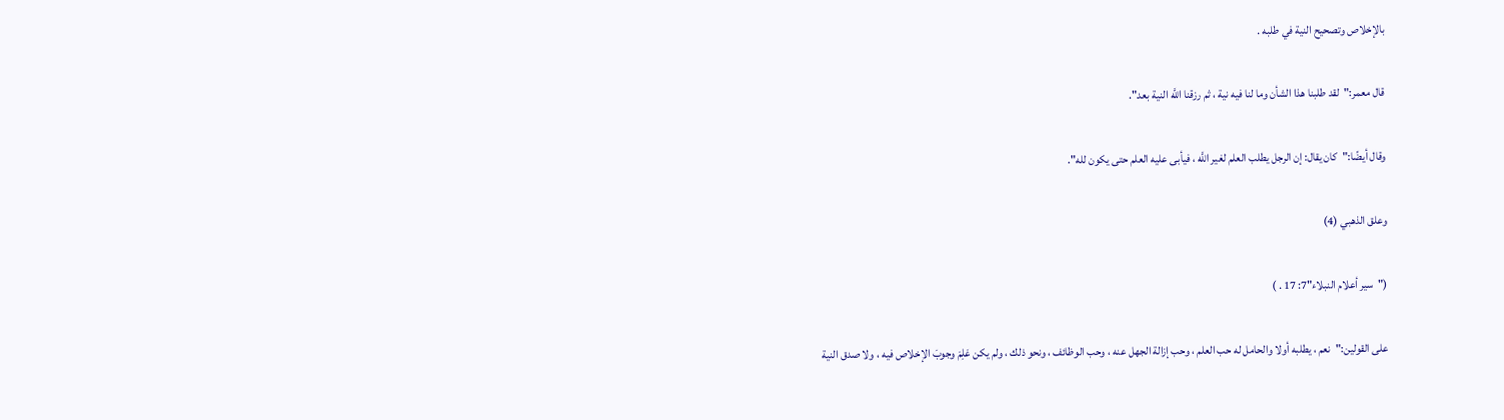بالإخلاص وتصحيح النية في طلبه .

قال معمر:"لقد طلبنا هذا الشأن وما لنا فيه نية ، ثم رزقنا اللَّه النية بعد".

وقال أيضًا:"كان يقال: إن الرجل يطلب العلم لغير اللَّه ، فيأبى عليه العلم حتى يكون لله".

وعلق الذهبي (4)

("سير أعلام النبلاء"7: 17 . )

على القولين:"نعم ، يطلبه أولا والحامل له حب العلم ، وحب إزالة الجهل عنه ، وحب الوظائف ، ونحو ذلك ، ولم يكن عَلِمَ وجوبَ الإخلاص فيه ، ولا صدق النية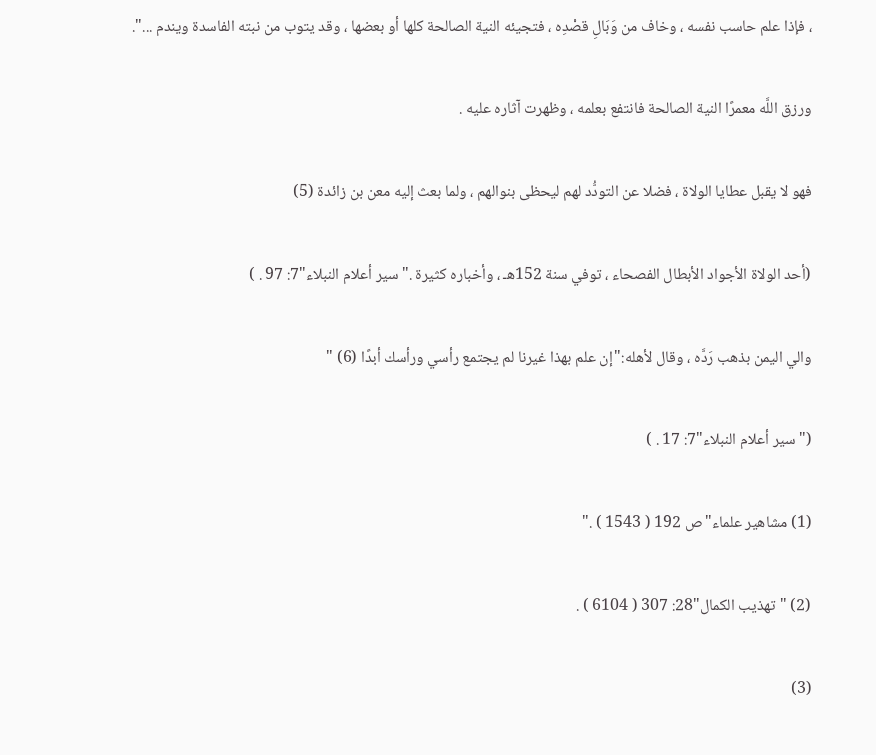، فإذا علم حاسب نفسه ، وخاف من وَبَالِ قصْدِه ، فتجيئه النية الصالحة كلها أو بعضها ، وقد يتوب من نبته الفاسدة ويندم ...".

ورزق اللَّه معمرًا النية الصالحة فانتفع بعلمه ، وظهرت آثاره عليه .

فهو لا يقبل عطايا الولاة ، فضلا عن التودُّد لهم ليحظى بنوالهم ، ولما بعث إليه معن بن زائدة (5)

(أحد الولاة الأجواد الأبطال الفصحاء ، توفي سنة 152هـ ، وأخباره كثيرة ."سير أعلام النبلاء"7: 97 . )

والي اليمن بذهب رَدَّه ، وقال لأهله:"إن علم بهذا غيرنا لم يجتمع رأسي ورأسك أبدًا (6) "

("سير أعلام النبلاء"7: 17 . )

(1) مشاهير علماء"ص 192 ( 1543 ) ."

(2) "تهذيب الكمال"28: 307 ( 6104 ) .

(3)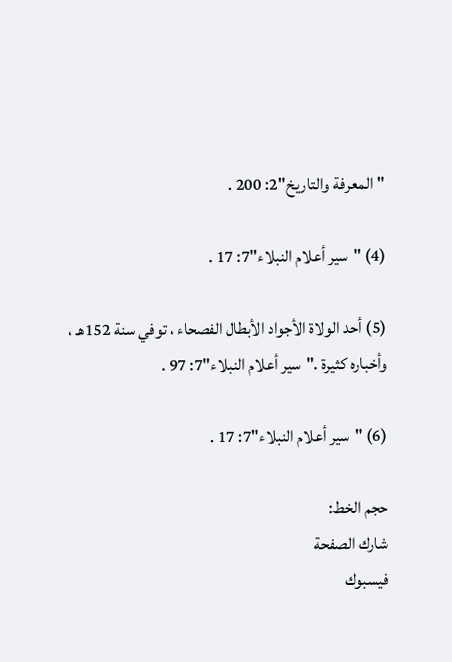"المعرفة والتاريخ"2: 200 .

(4) "سير أعلام النبلاء"7: 17 .

(5) أحد الولاة الأجواد الأبطال الفصحاء ، توفي سنة 152هـ ، وأخباره كثيرة ."سير أعلام النبلاء"7: 97 .

(6) "سير أعلام النبلاء"7: 17 .

حجم الخط:
شارك الصفحة
فيسبوك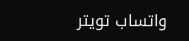واتساب تويتر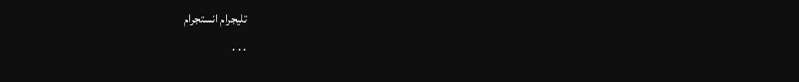تليجرام انستجرام
. . .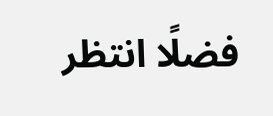فضلًا انتظر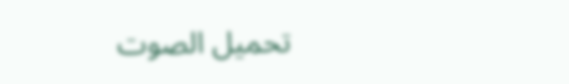تحميل الصوت